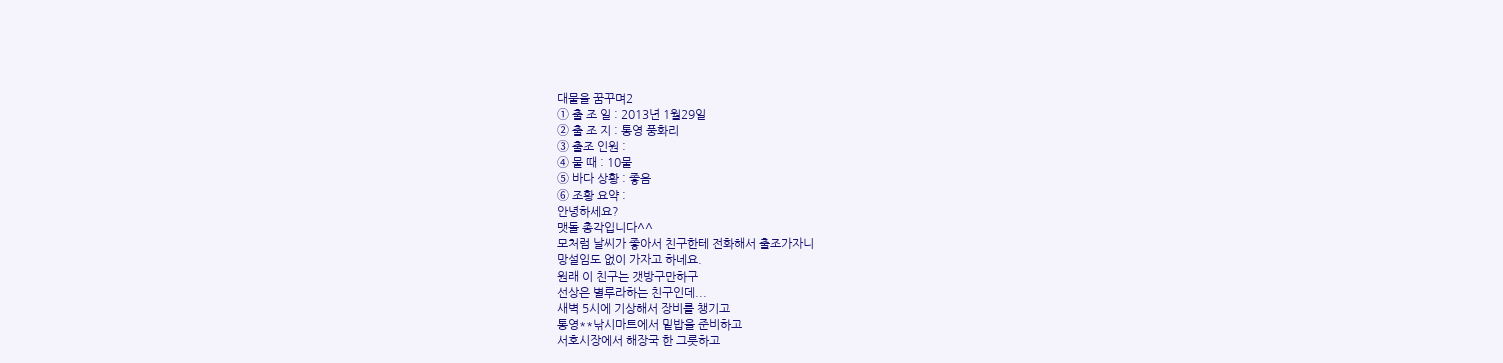대물을 꿈꾸며2
① 출 조 일 : 2013년 1월29일
② 출 조 지 : 통영 풍화리
③ 출조 인원 :
④ 물 때 : 10물
⑤ 바다 상황 : 좋음
⑥ 조황 요약 :
안녕하세요?
맷돌 총각입니다^^
모처럼 날씨가 좋아서 친구한테 전화해서 출조가자니
망설임도 없이 가자고 하네요.
원래 이 친구는 갯방구만하구
선상은 별루라하는 친구인데...
새벽 5시에 기상해서 장비를 챙기고
통영**낚시마트에서 밑밥을 준비하고
서호시장에서 해장국 한 그릇하고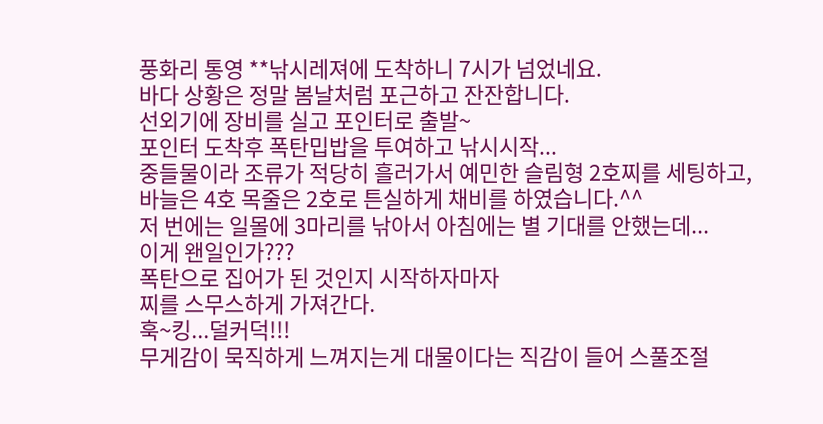풍화리 통영 **낚시레져에 도착하니 7시가 넘었네요.
바다 상황은 정말 봄날처럼 포근하고 잔잔합니다.
선외기에 장비를 실고 포인터로 출발~
포인터 도착후 폭탄밉밥을 투여하고 낚시시작...
중들물이라 조류가 적당히 흘러가서 예민한 슬림형 2호찌를 세팅하고,
바늘은 4호 목줄은 2호로 튼실하게 채비를 하였습니다.^^
저 번에는 일몰에 3마리를 낚아서 아침에는 별 기대를 안했는데...
이게 왠일인가???
폭탄으로 집어가 된 것인지 시작하자마자
찌를 스무스하게 가져간다.
훅~킹...덜커덕!!!
무게감이 묵직하게 느껴지는게 대물이다는 직감이 들어 스풀조절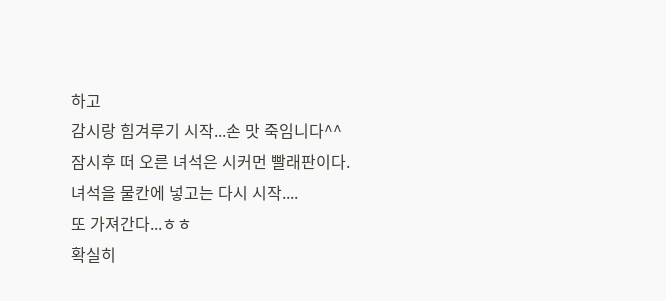하고
감시랑 힘겨루기 시작...손 맛 죽임니다^^
잠시후 떠 오른 녀석은 시커먼 빨래판이다.
녀석을 물칸에 넣고는 다시 시작....
또 가져간다...ㅎㅎ
확실히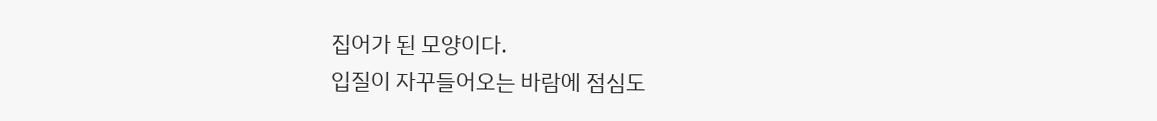집어가 된 모양이다.
입질이 자꾸들어오는 바람에 점심도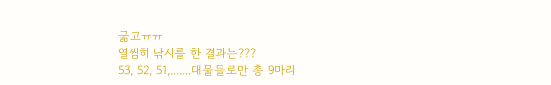굶고ㅠㅠ
열씸히 낚시를 한 결과는???
53, 52, 51,.......대물들로만 총 9마리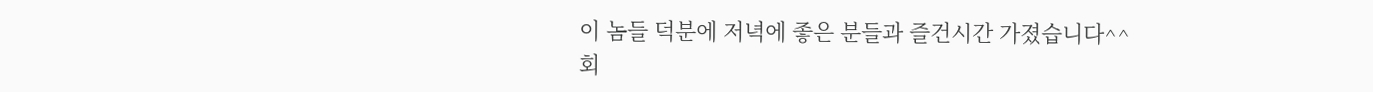이 놈들 덕분에 저녁에 좋은 분들과 즐건시간 가졌습니다^^
회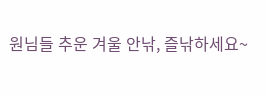원님들 추운 겨울 안낚, 즐낚하세요~